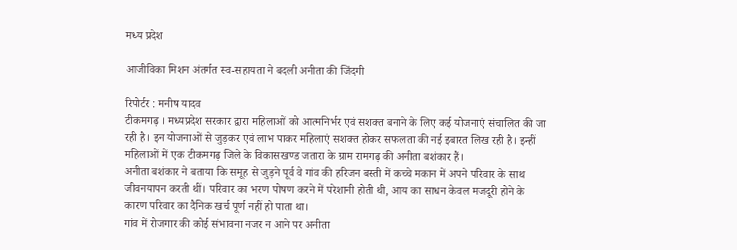मध्य प्रदेश

आजीविका मिशन अंतर्गत स्व-सहायता ने बदली अनीता की जिंदगी

रिपोर्टर : मनीष यादव
टीकमगढ़ । मध्यप्रदेश सरकार द्वारा महिलाओं को आत्मनिर्भर एवं सशक्त बनाने के लिए कई योजनाएं संचालित की जा रही है। इन योजनाओं से जुड़कर एवं लाभ पाकर महिलाएं सशक्त होकर सफलता की नई इबारत लिख रही है। इन्हीं महिलाओं में एक टीकमगढ़ जिले के विकासखण्ड जतारा के ग्राम रामगढ़ की अनीता बशंकार हैं।
अनीता बशंकार ने बताया कि समूह से जुड़ने पूर्व वे गांव की हरिजन बस्ती में कच्चे मकान में अपने परिवार के साथ जीवनयापन करती थीं। परिवार का भरण पोषण करने में परेशानी होती थी, आय का साधन केवल मजदूरी होने के कारण परिवार का दैनिक खर्च पूर्ण नहीं हो पाता था।
गांव में रोजगार की कोई संभावना नजर न आने पर अनीता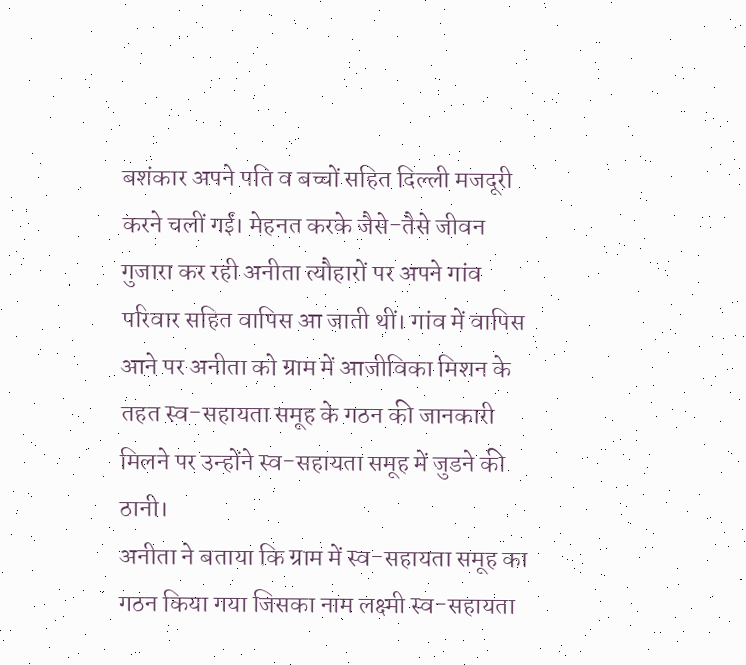बशंकार अपने पति व बच्चों सहित दिल्ली मजदूरी करने चलीं गईं। मेहनत करके जैसे-तैसे जीवन गुजारा कर रही अनीता त्यौहारों पर अपने गांव परिवार सहित वापिस आ जाती थीं। गांव में वापिस आने पर अनीता को ग्राम में आजीविका मिशन के तहत स्व-सहायता समूह के गठन की जानकारी मिलने पर उन्होंने स्व-सहायता समूह में जुडने की ठानी।
अनीता ने बताया कि ग्राम में स्व-सहायता समूह का गठन किया गया जिसका नाम लक्ष्मी स्व-सहायता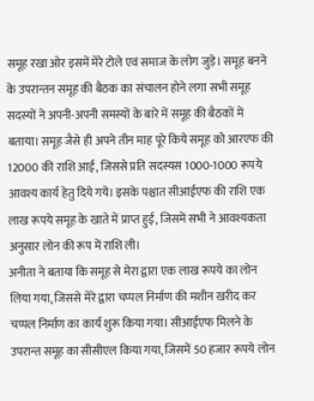समूह रखा ओर इसमें मेरे टोले एवं समाज के लोग जुड़े। समूह बनने के उपरान्तन समूह की बैठक का संचालन होने लगा सभी समूह सदस्यों ने अपनी-अपनी समस्यों के बारे में समूह की बैठकों में बताया। समूह जैसे ही अपने तीन माह पूरे किये समूह को आरएफ की 12000 की राशि आई, जिससे प्रति सदस्यस 1000-1000 रूपये आवश्य कार्य हेतु दिये गये। इसके पश्चात सीआईएफ की राशि एक लाख रूपये समूह के खाते में प्राप्त हुई, जिसमें सभी ने आवश्यकता अनुसार लोन की रूप में राशि ली।
अनीता ने बताया कि समूह से मेरा द्वारा एक लाख रूपये का लोन लिया गया, जिससे मेरे द्वारा चप्पल निर्माण की मशीन खरीद कर चप्पल निर्माण का कार्य शुरू किया गया। सीआईएफ मिलने के उपरान्त समूह का सीसीएल किया गया, जिसमें 50 हजार रूपये लोन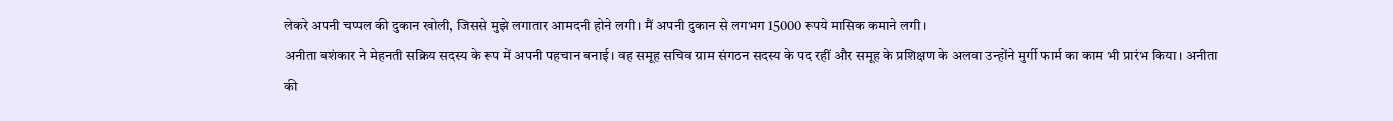लेकरे अपनी चप्पल की दुकान खोली, जिससे मुझे लगातार आमदनी होने लगी। मैं अपनी दुकान से लगभग 15000 रूपये मासिक कमाने लगी।
अनीता बशंकार ने मेहनती सक्रिय सदस्य के रूप में अपनी पहचान बनाई। वह समूह सचिव ग्राम संगठन सदस्य के पद रहीं और समूह के प्रशिक्षण के अलवा उन्होंने मुर्गी फार्म का काम भी प्रारंभ किया। अनीता की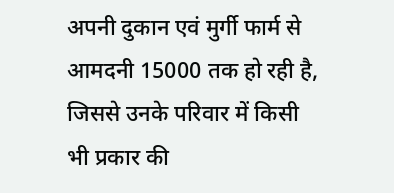अपनी दुकान एवं मुर्गी फार्म से आमदनी 15000 तक हो रही है, जिससे उनके परिवार में किसी भी प्रकार की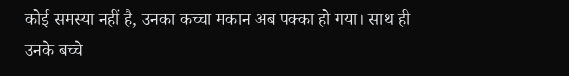कोई समस्या नहीं है, उनका कच्चा मकान अब पक्का हो गया। साथ ही उनके बच्चे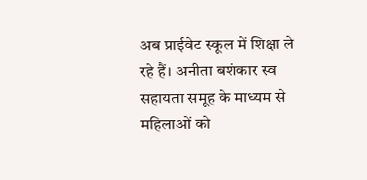अब प्राईवेट स्कूल में शिक्षा ले रहे हैं। अनीता बशंकार स्व सहायता समूह के माध्यम से महिलाओं को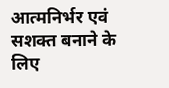आत्मनिर्भर एवं सशक्त बनाने के लिए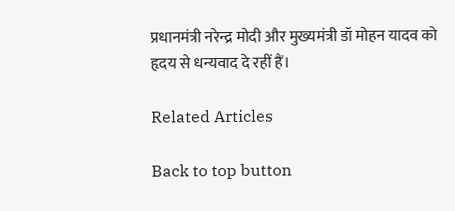प्रधानमंत्री नरेन्द्र मोदी और मुख्यमंत्री डॉ मोहन यादव को हृदय से धन्यवाद दे रहीं हैं।

Related Articles

Back to top button